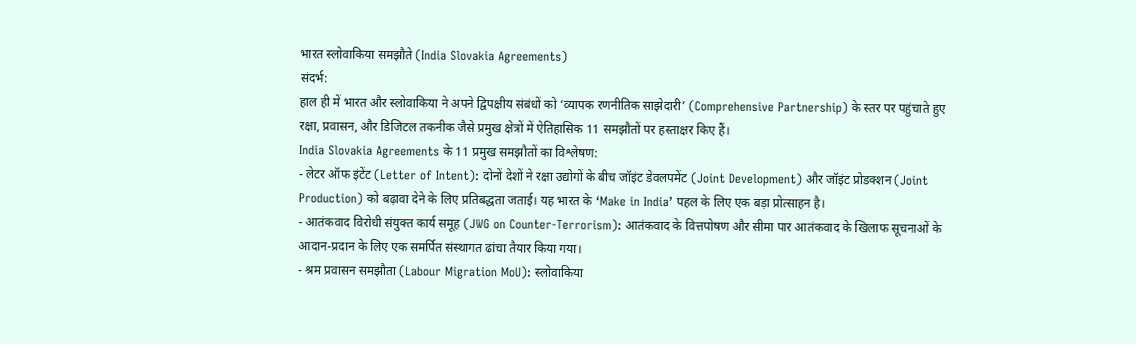भारत स्लोवाकिया समझौते (India Slovakia Agreements)
संदर्भ:
हाल ही में भारत और स्लोवाकिया ने अपने द्विपक्षीय संबंधों को ‘व्यापक रणनीतिक साझेदारी’ (Comprehensive Partnership) के स्तर पर पहुंचाते हुए रक्षा, प्रवासन, और डिजिटल तकनीक जैसे प्रमुख क्षेत्रों में ऐतिहासिक 11 समझौतों पर हस्ताक्षर किए हैं।
India Slovakia Agreements के 11 प्रमुख समझौतों का विश्लेषण:
- लेटर ऑफ इंटेंट (Letter of Intent): दोनों देशों ने रक्षा उद्योगों के बीच जॉइंट डेवलपमेंट (Joint Development) और जॉइंट प्रोडक्शन (Joint Production) को बढ़ावा देने के लिए प्रतिबद्धता जताई। यह भारत के ‘Make in India’ पहल के लिए एक बड़ा प्रोत्साहन है।
- आतंकवाद विरोधी संयुक्त कार्य समूह (JWG on Counter-Terrorism): आतंकवाद के वित्तपोषण और सीमा पार आतंकवाद के खिलाफ सूचनाओं के आदान-प्रदान के लिए एक समर्पित संस्थागत ढांचा तैयार किया गया।
- श्रम प्रवासन समझौता (Labour Migration MoU): स्लोवाकिया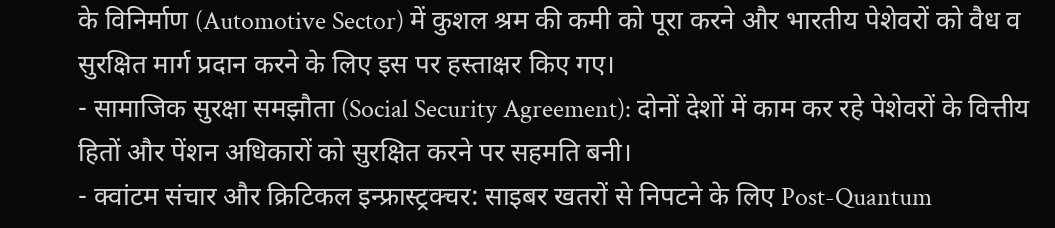के विनिर्माण (Automotive Sector) में कुशल श्रम की कमी को पूरा करने और भारतीय पेशेवरों को वैध व सुरक्षित मार्ग प्रदान करने के लिए इस पर हस्ताक्षर किए गए।
- सामाजिक सुरक्षा समझौता (Social Security Agreement): दोनों देशों में काम कर रहे पेशेवरों के वित्तीय हितों और पेंशन अधिकारों को सुरक्षित करने पर सहमति बनी।
- क्वांटम संचार और क्रिटिकल इन्फ्रास्ट्रक्चर: साइबर खतरों से निपटने के लिए Post-Quantum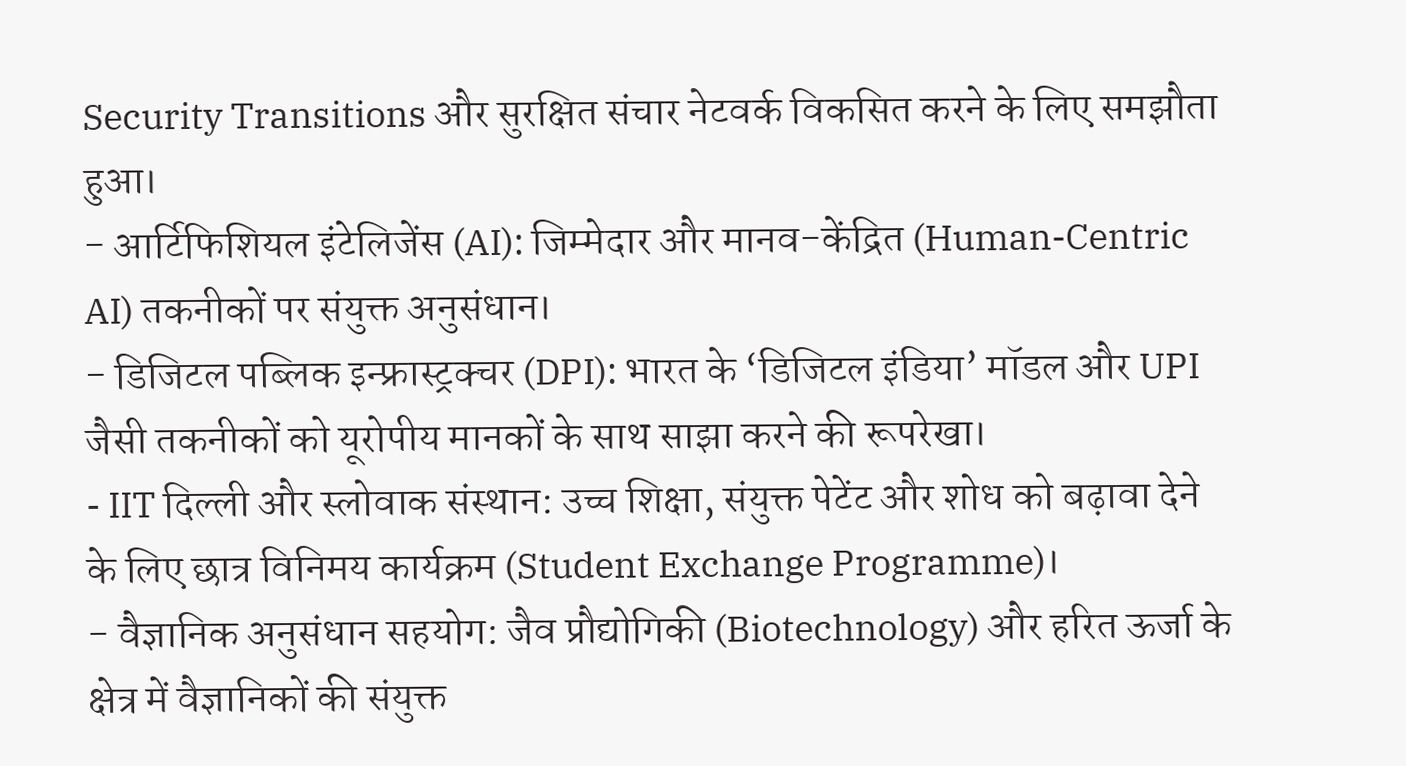Security Transitions और सुरक्षित संचार नेटवर्क विकसित करने के लिए समझौता हुआ।
- आर्टिफिशियल इंटेलिजेंस (AI): जिम्मेदार और मानव-केंद्रित (Human-Centric AI) तकनीकों पर संयुक्त अनुसंधान।
- डिजिटल पब्लिक इन्फ्रास्ट्रक्चर (DPI): भारत के ‘डिजिटल इंडिया’ मॉडल और UPI जैसी तकनीकों को यूरोपीय मानकों के साथ साझा करने की रूपरेखा।
- IIT दिल्ली और स्लोवाक संस्थान: उच्च शिक्षा, संयुक्त पेटेंट और शोध को बढ़ावा देने के लिए छात्र विनिमय कार्यक्रम (Student Exchange Programme)।
- वैज्ञानिक अनुसंधान सहयोग: जैव प्रौद्योगिकी (Biotechnology) और हरित ऊर्जा के क्षेत्र में वैज्ञानिकों की संयुक्त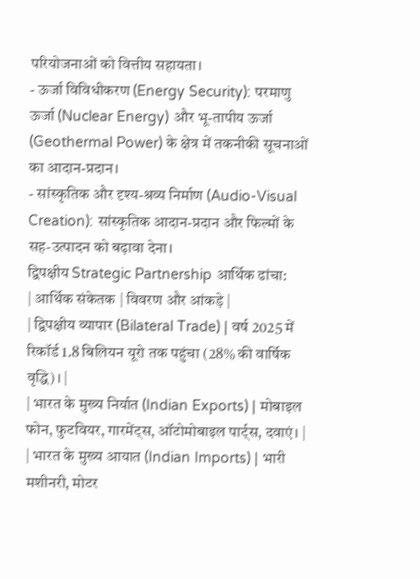परियोजनाओं को वित्तीय सहायता।
- ऊर्जा विविधीकरण (Energy Security): परमाणु ऊर्जा (Nuclear Energy) और भू-तापीय ऊर्जा (Geothermal Power) के क्षेत्र में तकनीकी सूचनाओं का आदान-प्रदान।
- सांस्कृतिक और दृश्य-श्रव्य निर्माण (Audio-Visual Creation): सांस्कृतिक आदान-प्रदान और फिल्मों के सह-उत्पादन को बढ़ावा देना।
द्विपक्षीय Strategic Partnership आर्थिक ढांचा:
| आर्थिक संकेतक | विवरण और आंकड़े |
| द्विपक्षीय व्यापार (Bilateral Trade) | वर्ष 2025 में रिकॉर्ड 1.8 बिलियन यूरो तक पहुंचा (28% की वार्षिक वृद्धि)। |
| भारत के मुख्य निर्यात (Indian Exports) | मोबाइल फोन, फुटवियर, गारमेंट्स, ऑटोमोबाइल पार्ट्स, दवाएं। |
| भारत के मुख्य आयात (Indian Imports) | भारी मशीनरी, मोटर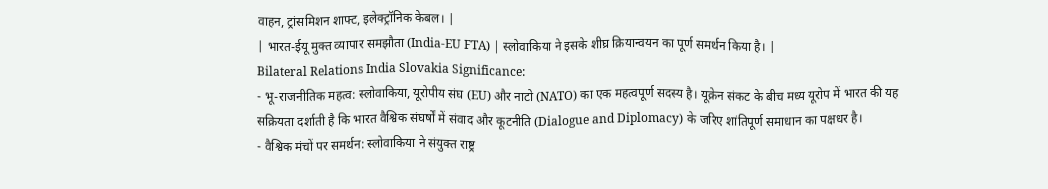वाहन, ट्रांसमिशन शाफ्ट, इलेक्ट्रॉनिक केबल। |
| भारत-ईयू मुक्त व्यापार समझौता (India-EU FTA) | स्लोवाकिया ने इसके शीघ्र क्रियान्वयन का पूर्ण समर्थन किया है। |
Bilateral Relations India Slovakia Significance:
- भू-राजनीतिक महत्व: स्लोवाकिया, यूरोपीय संघ (EU) और नाटो (NATO) का एक महत्वपूर्ण सदस्य है। यूक्रेन संकट के बीच मध्य यूरोप में भारत की यह सक्रियता दर्शाती है कि भारत वैश्विक संघर्षों में संवाद और कूटनीति (Dialogue and Diplomacy) के जरिए शांतिपूर्ण समाधान का पक्षधर है।
- वैश्विक मंचों पर समर्थन: स्लोवाकिया ने संयुक्त राष्ट्र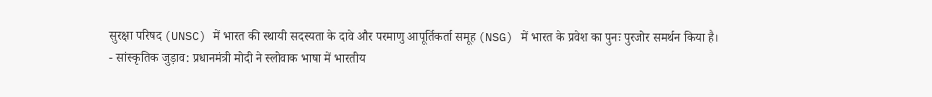सुरक्षा परिषद (UNSC) में भारत की स्थायी सदस्यता के दावे और परमाणु आपूर्तिकर्ता समूह (NSG) में भारत के प्रवेश का पुनः पुरजोर समर्थन किया है।
- सांस्कृतिक जुड़ाव: प्रधानमंत्री मोदी ने स्लोवाक भाषा में भारतीय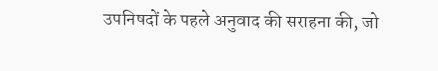उपनिषदों के पहले अनुवाद की सराहना की, जो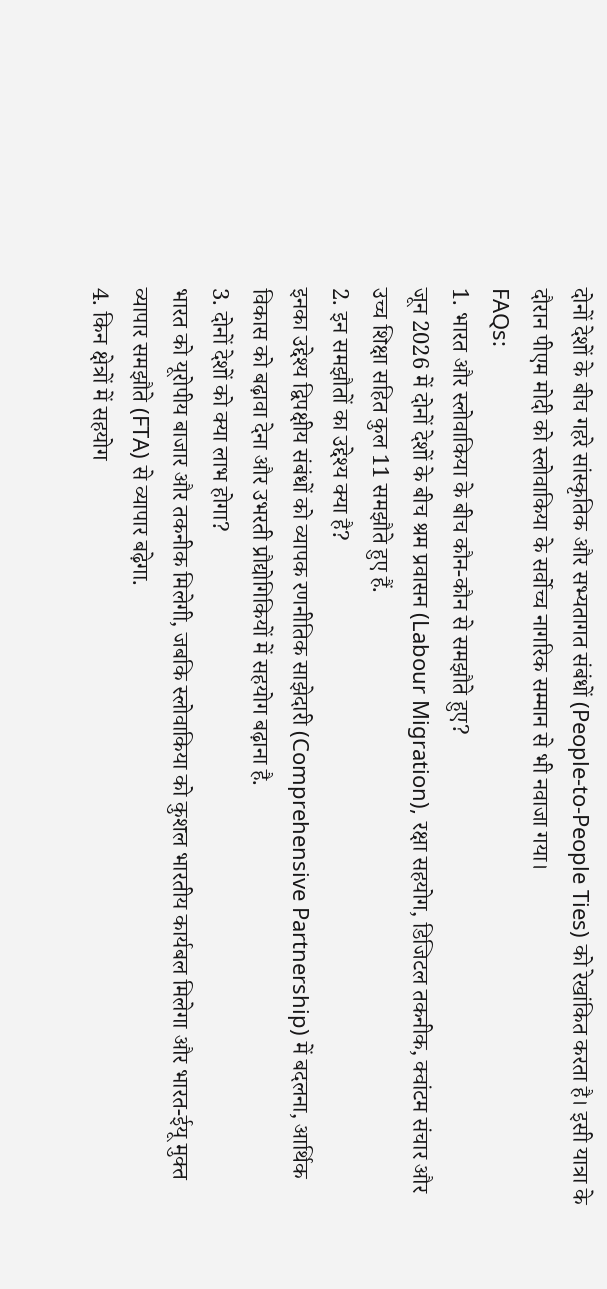दोनों देशों के बीच गहरे सांस्कृतिक और सभ्यतागत संबंधों (People-to-People Ties) को रेखांकित करता है। इसी यात्रा के दौरान पीएम मोदी को स्लोवाकिया के सर्वोच्च नागरिक सम्मान से भी नवाजा गया।
FAQs:
1. भारत और स्लोवाकिया के बीच कौन-कौन से समझौते हुए?
जून 2026 में दोनों देशों के बीच श्रम प्रवासन (Labour Migration), रक्षा सहयोग, डिजिटल तकनीक, क्वांटम संचार और उच्च शिक्षा सहित कुल 11 समझौते हुए हैं.
2. इन समझौतों का उद्देश्य क्या है?
इनका उद्देश्य द्विपक्षीय संबंधों को व्यापक रणनीतिक साझेदारी (Comprehensive Partnership) में बदलना, आर्थिक विकास को बढ़ावा देना और उभरती प्रौद्योगिकियों में सहयोग बढ़ाना है.
3. दोनों देशों को क्या लाभ होगा?
भारत को यूरोपीय बाजार और तकनीक मिलेगी, जबकि स्लोवाकिया को कुशल भारतीय कार्यबल मिलेगा और भारत-ईयू मुक्त व्यापार समझौते (FTA) से व्यापार बढ़ेगा.
4. किन क्षेत्रों में सहयोग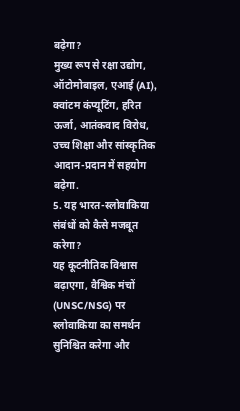बढ़ेगा?
मुख्य रूप से रक्षा उद्योग, ऑटोमोबाइल, एआई (AI), क्वांटम कंप्यूटिंग, हरित ऊर्जा, आतंकवाद विरोध, उच्च शिक्षा और सांस्कृतिक आदान-प्रदान में सहयोग बढ़ेगा.
5. यह भारत-स्लोवाकिया संबंधों को कैसे मजबूत करेगा?
यह कूटनीतिक विश्वास बढ़ाएगा, वैश्विक मंचों (UNSC/NSG) पर स्लोवाकिया का समर्थन सुनिश्चित करेगा और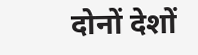दोनों देशों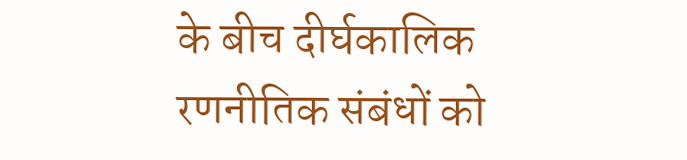के बीच दीर्घकालिक रणनीतिक संबंधों को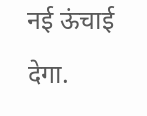नई ऊंचाई देगा.